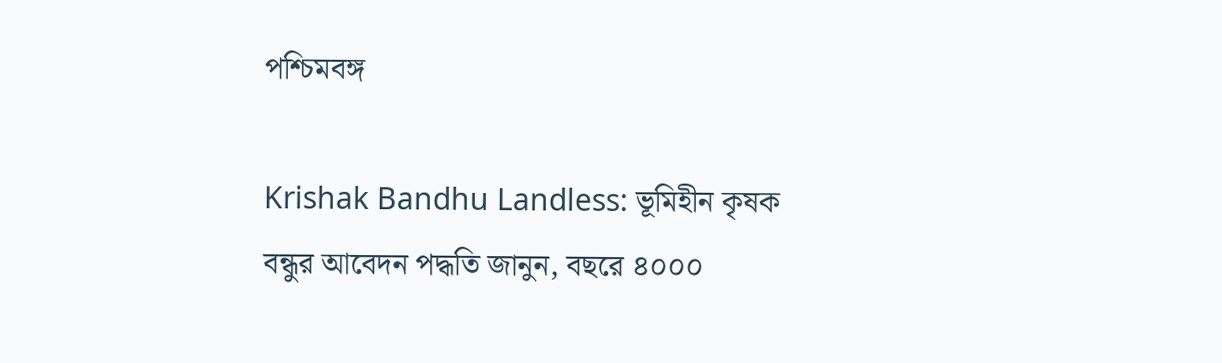পশ্চিমবঙ্গ

Krishak Bandhu Landless: ভূমিহীন কৃষক বন্ধুর আবেদন পদ্ধতি জানুন, বছরে ৪০০০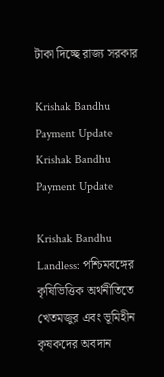টাকা দিচ্ছে রাজ্য সরকার

Krishak Bandhu Payment Update
Krishak Bandhu Payment Update

Krishak Bandhu Landless: পশ্চিমবঙ্গের কৃষিভিত্তিক অর্থনীতিতে খেতমজুর এবং ভূমিহীন কৃষকদের অবদান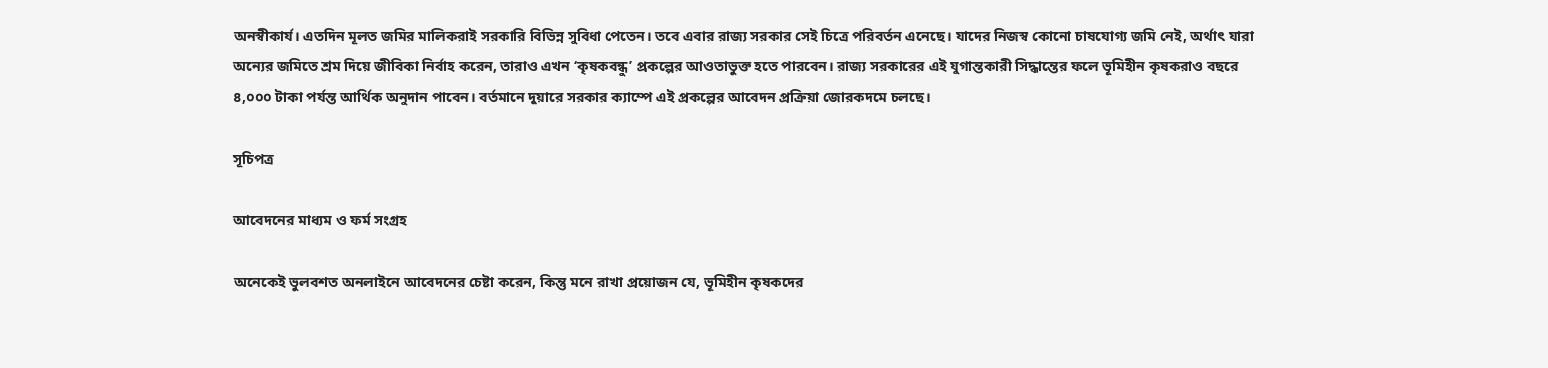অনস্বীকার্য। এতদিন মূলত জমির মালিকরাই সরকারি বিভিন্ন সুবিধা পেতেন। তবে এবার রাজ্য সরকার সেই চিত্রে পরিবর্তন এনেছে। যাদের নিজস্ব কোনো চাষযোগ্য জমি নেই, অর্থাৎ যারা অন্যের জমিতে শ্রম দিয়ে জীবিকা নির্বাহ করেন, তারাও এখন ‘কৃষকবন্ধু’ প্রকল্পের আওতাভুক্ত হতে পারবেন। রাজ্য সরকারের এই যুগান্তকারী সিদ্ধান্তের ফলে ভূমিহীন কৃষকরাও বছরে ৪,০০০ টাকা পর্যন্ত আর্থিক অনুদান পাবেন। বর্তমানে দুয়ারে সরকার ক্যাম্পে এই প্রকল্পের আবেদন প্রক্রিয়া জোরকদমে চলছে।

সূচিপত্র

আবেদনের মাধ্যম ও ফর্ম সংগ্রহ

অনেকেই ভুলবশত অনলাইনে আবেদনের চেষ্টা করেন, কিন্তু মনে রাখা প্রয়োজন যে, ভূমিহীন কৃষকদের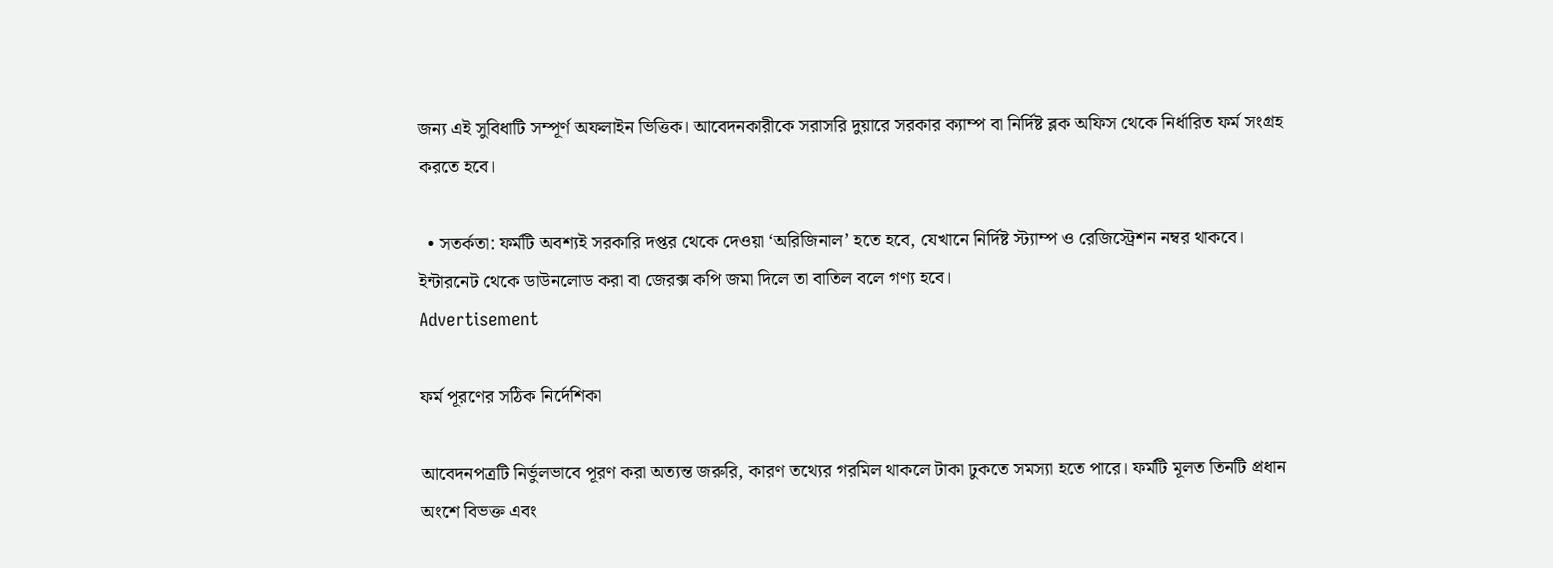জন্য এই সুবিধাটি সম্পূর্ণ অফলাইন ভিত্তিক। আবেদনকারীকে সরাসরি দুয়ারে সরকার ক্যাম্প বা নির্দিষ্ট ব্লক অফিস থেকে নির্ধারিত ফর্ম সংগ্রহ করতে হবে।

  • সতর্কতা: ফর্মটি অবশ্যই সরকারি দপ্তর থেকে দেওয়া ‘অরিজিনাল’ হতে হবে, যেখানে নির্দিষ্ট স্ট্যাম্প ও রেজিস্ট্রেশন নম্বর থাকবে। ইন্টারনেট থেকে ডাউনলোড করা বা জেরক্স কপি জমা দিলে তা বাতিল বলে গণ্য হবে।
Advertisement

ফর্ম পূরণের সঠিক নির্দেশিকা

আবেদনপত্রটি নির্ভুলভাবে পূরণ করা অত্যন্ত জরুরি, কারণ তথ্যের গরমিল থাকলে টাকা ঢুকতে সমস্যা হতে পারে। ফর্মটি মূলত তিনটি প্রধান অংশে বিভক্ত এবং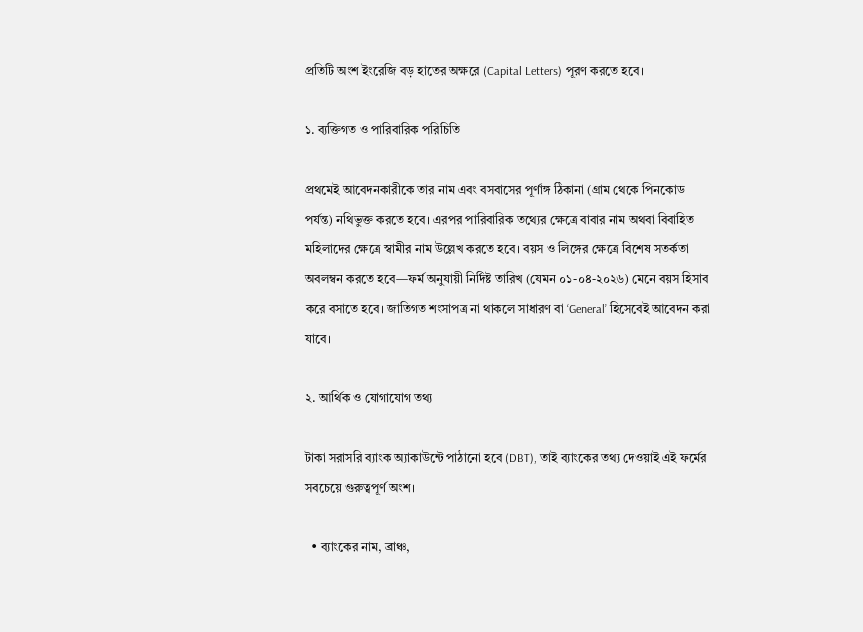প্রতিটি অংশ ইংরেজি বড় হাতের অক্ষরে (Capital Letters) পূরণ করতে হবে।

১. ব্যক্তিগত ও পারিবারিক পরিচিতি

প্রথমেই আবেদনকারীকে তার নাম এবং বসবাসের পূর্ণাঙ্গ ঠিকানা (গ্রাম থেকে পিনকোড পর্যন্ত) নথিভুক্ত করতে হবে। এরপর পারিবারিক তথ্যের ক্ষেত্রে বাবার নাম অথবা বিবাহিত মহিলাদের ক্ষেত্রে স্বামীর নাম উল্লেখ করতে হবে। বয়স ও লিঙ্গের ক্ষেত্রে বিশেষ সতর্কতা অবলম্বন করতে হবে—ফর্ম অনুযায়ী নির্দিষ্ট তারিখ (যেমন ০১-০৪-২০২৬) মেনে বয়স হিসাব করে বসাতে হবে। জাতিগত শংসাপত্র না থাকলে সাধারণ বা ‘General’ হিসেবেই আবেদন করা যাবে।

২. আর্থিক ও যোগাযোগ তথ্য

টাকা সরাসরি ব্যাংক অ্যাকাউন্টে পাঠানো হবে (DBT), তাই ব্যাংকের তথ্য দেওয়াই এই ফর্মের সবচেয়ে গুরুত্বপূর্ণ অংশ।

  • ব্যাংকের নাম, ব্রাঞ্চ,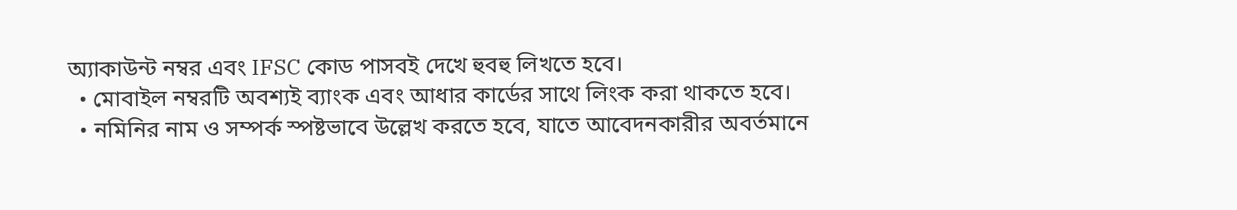অ্যাকাউন্ট নম্বর এবং IFSC কোড পাসবই দেখে হুবহু লিখতে হবে।
  • মোবাইল নম্বরটি অবশ্যই ব্যাংক এবং আধার কার্ডের সাথে লিংক করা থাকতে হবে।
  • নমিনির নাম ও সম্পর্ক স্পষ্টভাবে উল্লেখ করতে হবে, যাতে আবেদনকারীর অবর্তমানে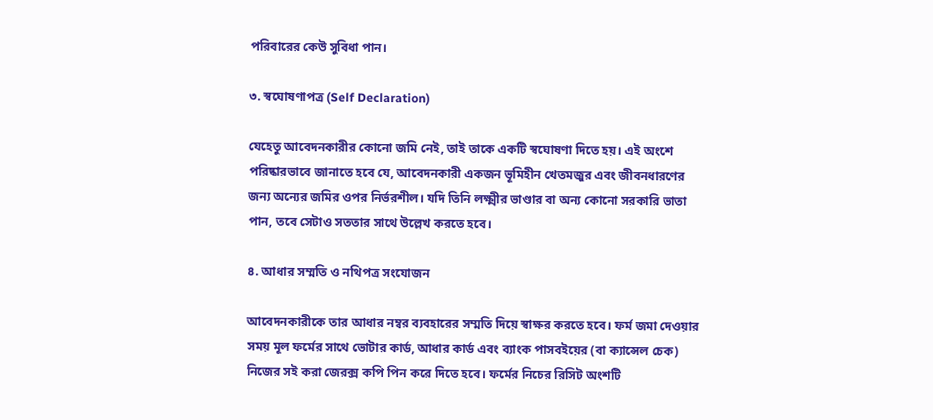পরিবারের কেউ সুবিধা পান।

৩. স্বঘোষণাপত্র (Self Declaration)

যেহেতু আবেদনকারীর কোনো জমি নেই, তাই তাকে একটি স্বঘোষণা দিতে হয়। এই অংশে পরিষ্কারভাবে জানাতে হবে যে, আবেদনকারী একজন ভূমিহীন খেতমজুর এবং জীবনধারণের জন্য অন্যের জমির ওপর নির্ভরশীল। যদি তিনি লক্ষ্মীর ভাণ্ডার বা অন্য কোনো সরকারি ভাতা পান, তবে সেটাও সততার সাথে উল্লেখ করতে হবে।

৪. আধার সম্মতি ও নথিপত্র সংযোজন

আবেদনকারীকে তার আধার নম্বর ব্যবহারের সম্মতি দিয়ে স্বাক্ষর করতে হবে। ফর্ম জমা দেওয়ার সময় মূল ফর্মের সাথে ভোটার কার্ড, আধার কার্ড এবং ব্যাংক পাসবইয়ের (বা ক্যান্সেল চেক) নিজের সই করা জেরক্স কপি পিন করে দিতে হবে। ফর্মের নিচের রিসিট অংশটি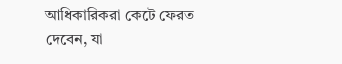আধিকারিকরা কেটে ফেরত দেবেন, যা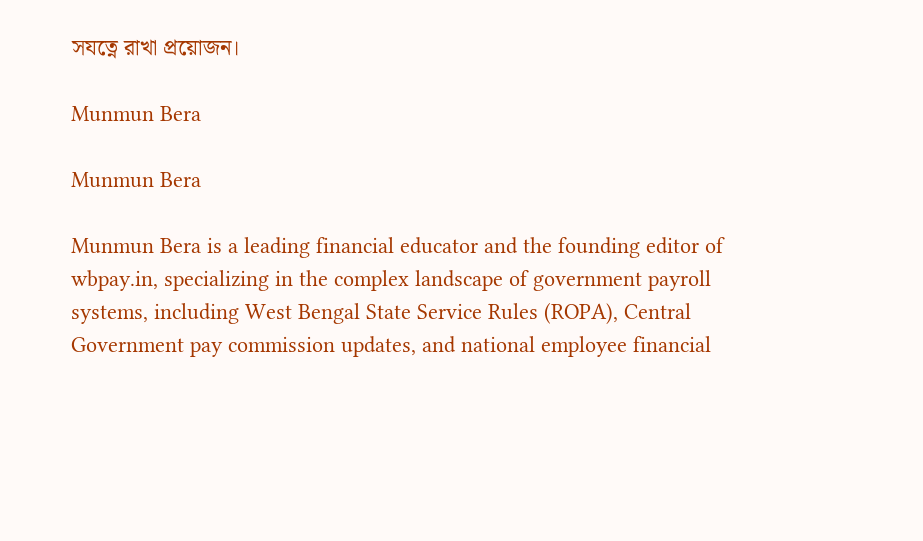সযত্নে রাখা প্রয়োজন।

Munmun Bera

Munmun Bera

Munmun Bera is a leading financial educator and the founding editor of wbpay.in, specializing in the complex landscape of government payroll systems, including West Bengal State Service Rules (ROPA), Central Government pay commission updates, and national employee financial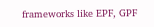frameworks like EPF, GPF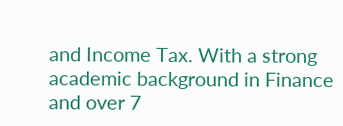and Income Tax. With a strong academic background in Finance and over 7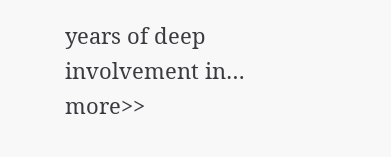years of deep involvement in… more>>